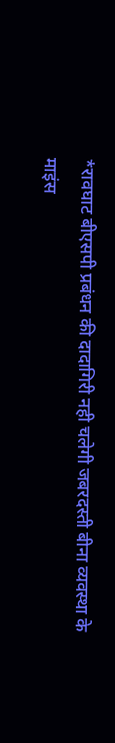*रावघाट बीएसपी प्रबंधन की दादागिरी नही चलेगी जबरदस्ती बीना व्यवस्था के माइंस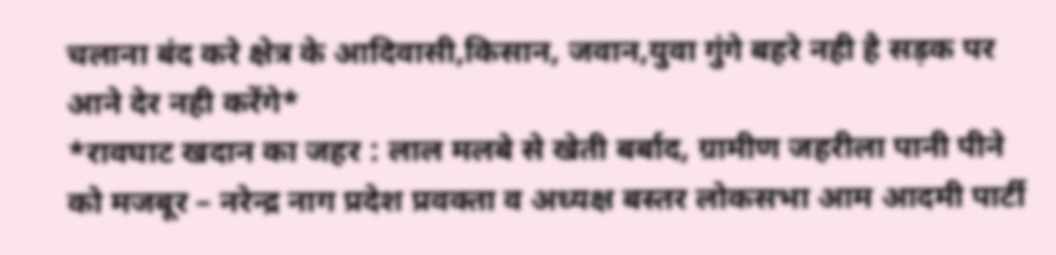चलाना बंद करे क्षेत्र के आदिवासी,किसान, जवान,युवा गुंगे बहरे नही है सड़क पर आने देर नही करेंगे*
*रावघाट खदान का जहर : लाल मलबे से खेती बर्बाद, ग्रामीण जहरीला पानी पीने को मजबूर – नरेन्द्र नाग प्रदेश प्रवक्ता व अध्यक्ष बस्तर लोकसभा आम आदमी पार्टी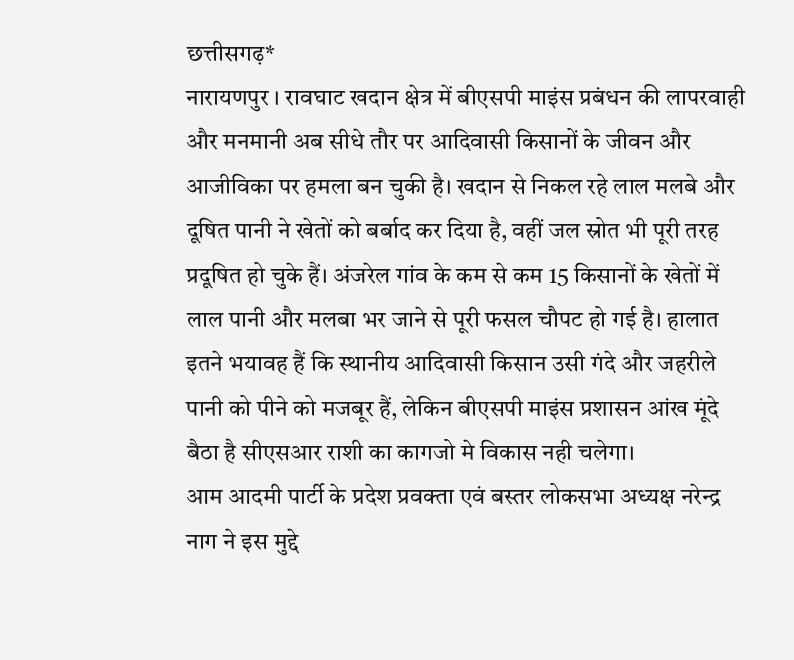छत्तीसगढ़*
नारायणपुर । रावघाट खदान क्षेत्र में बीएसपी माइंस प्रबंधन की लापरवाही और मनमानी अब सीधे तौर पर आदिवासी किसानों के जीवन और आजीविका पर हमला बन चुकी है। खदान से निकल रहे लाल मलबे और दूषित पानी ने खेतों को बर्बाद कर दिया है, वहीं जल स्रोत भी पूरी तरह प्रदूषित हो चुके हैं। अंजरेल गांव के कम से कम 15 किसानों के खेतों में लाल पानी और मलबा भर जाने से पूरी फसल चौपट हो गई है। हालात इतने भयावह हैं कि स्थानीय आदिवासी किसान उसी गंदे और जहरीले पानी को पीने को मजबूर हैं, लेकिन बीएसपी माइंस प्रशासन आंख मूंदे बैठा है सीएसआर राशी का कागजो मे विकास नही चलेगा।
आम आदमी पार्टी के प्रदेश प्रवक्ता एवं बस्तर लोकसभा अध्यक्ष नरेन्द्र नाग ने इस मुद्दे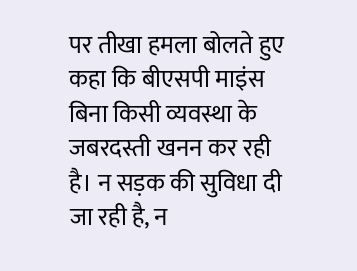पर तीखा हमला बोलते हुए कहा कि बीएसपी माइंस बिना किसी व्यवस्था के जबरदस्ती खनन कर रही है। न सड़क की सुविधा दी जा रही है, न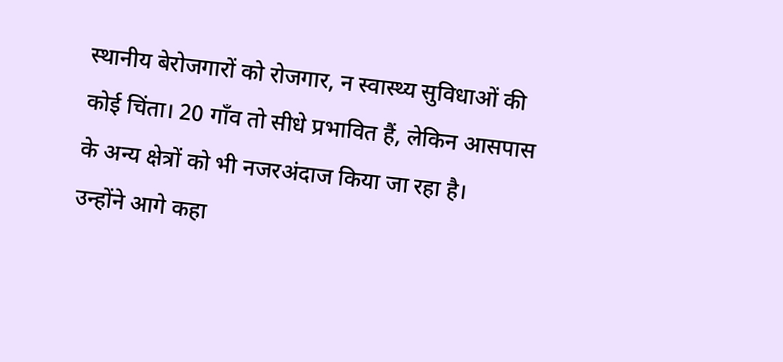स्थानीय बेरोजगारों को रोजगार, न स्वास्थ्य सुविधाओं की कोई चिंता। 20 गाँव तो सीधे प्रभावित हैं, लेकिन आसपास के अन्य क्षेत्रों को भी नजरअंदाज किया जा रहा है।
उन्होंने आगे कहा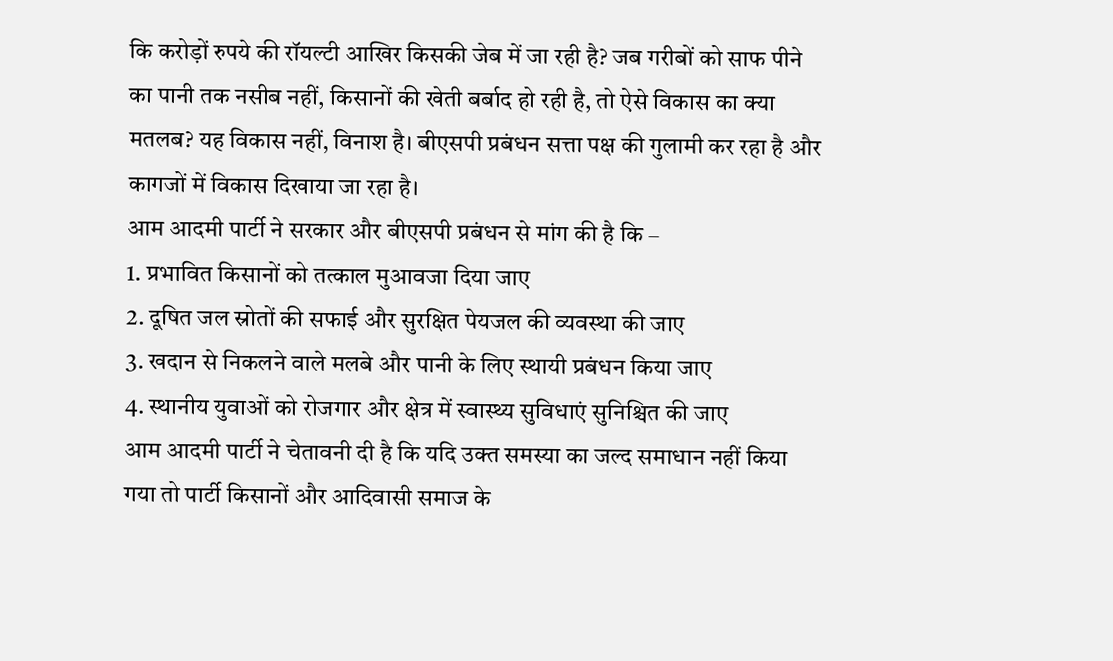कि करोड़ों रुपये की रॉयल्टी आखिर किसकी जेब में जा रही है? जब गरीबों को साफ पीने का पानी तक नसीब नहीं, किसानों की खेती बर्बाद हो रही है, तो ऐसे विकास का क्या मतलब? यह विकास नहीं, विनाश है। बीएसपी प्रबंधन सत्ता पक्ष की गुलामी कर रहा है और कागजों में विकास दिखाया जा रहा है।
आम आदमी पार्टी ने सरकार और बीएसपी प्रबंधन से मांग की है कि –
1. प्रभावित किसानों को तत्काल मुआवजा दिया जाए
2. दूषित जल स्रोतों की सफाई और सुरक्षित पेयजल की व्यवस्था की जाए
3. खदान से निकलने वाले मलबे और पानी के लिए स्थायी प्रबंधन किया जाए
4. स्थानीय युवाओं को रोजगार और क्षेत्र में स्वास्थ्य सुविधाएं सुनिश्चित की जाए
आम आदमी पार्टी ने चेतावनी दी है कि यदि उक्त समस्या का जल्द समाधान नहीं किया गया तो पार्टी किसानों और आदिवासी समाज के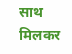साथ मिलकर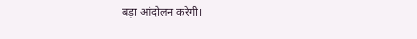बड़ा आंदोलन करेगी।